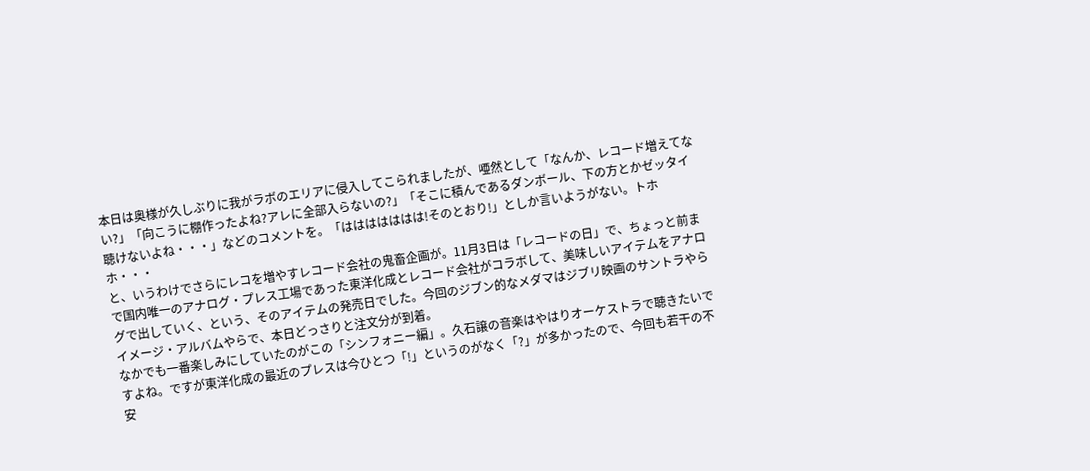本日は奥様が久しぶりに我がラボのエリアに侵入してこられましたが、唖然として「なんか、レコード増えてない?」「向こうに棚作ったよね?アレに全部入らないの?」「そこに積んであるダンボール、下の方とかゼッタイ聴けないよね・・・」などのコメントを。「ははははははは!そのとおり!」としか言いようがない。トホホ・・・
と、いうわけでさらにレコを増やすレコード会社の鬼畜企画が。11月3日は「レコードの日」で、ちょっと前まで国内唯一のアナログ・プレス工場であった東洋化成とレコード会社がコラボして、美味しいアイテムをアナログで出していく、という、そのアイテムの発売日でした。今回のジブン的なメダマはジブリ映画のサントラやらイメージ・アルバムやらで、本日どっさりと注文分が到着。
なかでも一番楽しみにしていたのがこの「シンフォニー編」。久石譲の音楽はやはりオーケストラで聴きたいですよね。ですが東洋化成の最近のプレスは今ひとつ「!」というのがなく「?」が多かったので、今回も若干の不安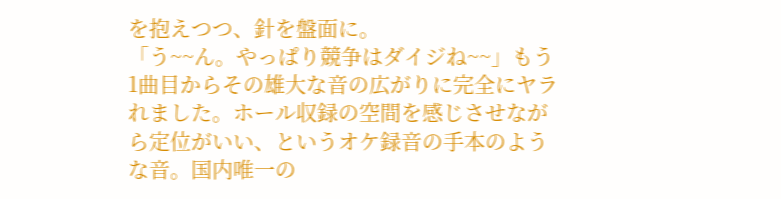を抱えつつ、針を盤面に。
「う~~ん。やっぱり競争はダイジね~~」もう1曲目からその雄大な音の広がりに完全にヤラれました。ホール収録の空間を感じさせながら定位がいい、というオケ録音の手本のような音。国内唯一の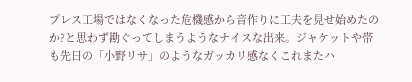プレス工場ではなくなった危機感から音作りに工夫を見せ始めたのか?と思わず勘ぐってしまうようなナイスな出来。ジャケットや帯も先日の「小野リサ」のようなガッカリ感なくこれまたハ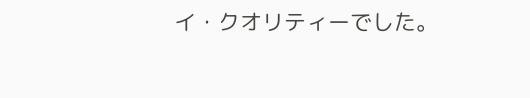イ・クオリティーでした。